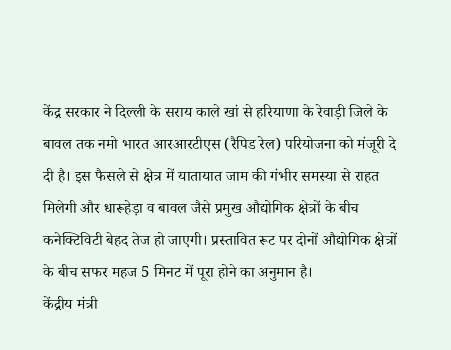केंद्र सरकार ने दिल्ली के सराय काले खां से हरियाणा के रेवाड़ी जिले के बावल तक नमो भारत आरआरटीएस (रैपिड रेल) परियोजना को मंजूरी दे दी है। इस फैसले से क्षेत्र में यातायात जाम की गंभीर समस्या से राहत मिलेगी और धारूहेड़ा व बावल जैसे प्रमुख औद्योगिक क्षेत्रों के बीच कनेक्टिविटी बेहद तेज हो जाएगी। प्रस्तावित रूट पर दोनों औद्योगिक क्षेत्रों के बीच सफर महज 5 मिनट में पूरा होने का अनुमान है।
केंद्रीय मंत्री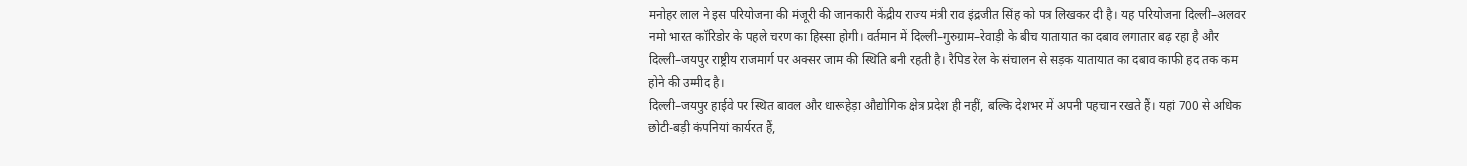मनोहर लाल ने इस परियोजना की मंजूरी की जानकारी केंद्रीय राज्य मंत्री राव इंद्रजीत सिंह को पत्र लिखकर दी है। यह परियोजना दिल्ली–अलवर नमो भारत कॉरिडोर के पहले चरण का हिस्सा होगी। वर्तमान में दिल्ली–गुरुग्राम–रेवाड़ी के बीच यातायात का दबाव लगातार बढ़ रहा है और दिल्ली–जयपुर राष्ट्रीय राजमार्ग पर अक्सर जाम की स्थिति बनी रहती है। रैपिड रेल के संचालन से सड़क यातायात का दबाव काफी हद तक कम होने की उम्मीद है।
दिल्ली–जयपुर हाईवे पर स्थित बावल और धारूहेड़ा औद्योगिक क्षेत्र प्रदेश ही नहीं, बल्कि देशभर में अपनी पहचान रखते हैं। यहां 700 से अधिक छोटी-बड़ी कंपनियां कार्यरत हैं,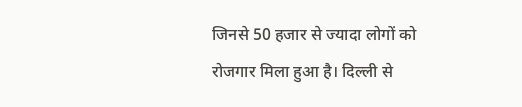जिनसे 50 हजार से ज्यादा लोगों को रोजगार मिला हुआ है। दिल्ली से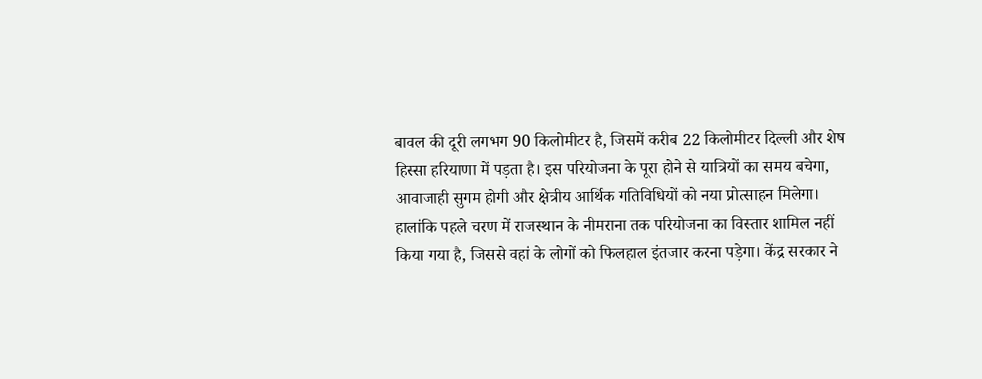बावल की दूरी लगभग 90 किलोमीटर है, जिसमें करीब 22 किलोमीटर दिल्ली और शेष हिस्सा हरियाणा में पड़ता है। इस परियोजना के पूरा होने से यात्रियों का समय बचेगा, आवाजाही सुगम होगी और क्षेत्रीय आर्थिक गतिविधियों को नया प्रोत्साहन मिलेगा।
हालांकि पहले चरण में राजस्थान के नीमराना तक परियोजना का विस्तार शामिल नहीं किया गया है, जिससे वहां के लोगों को फिलहाल इंतजार करना पड़ेगा। केंद्र सरकार ने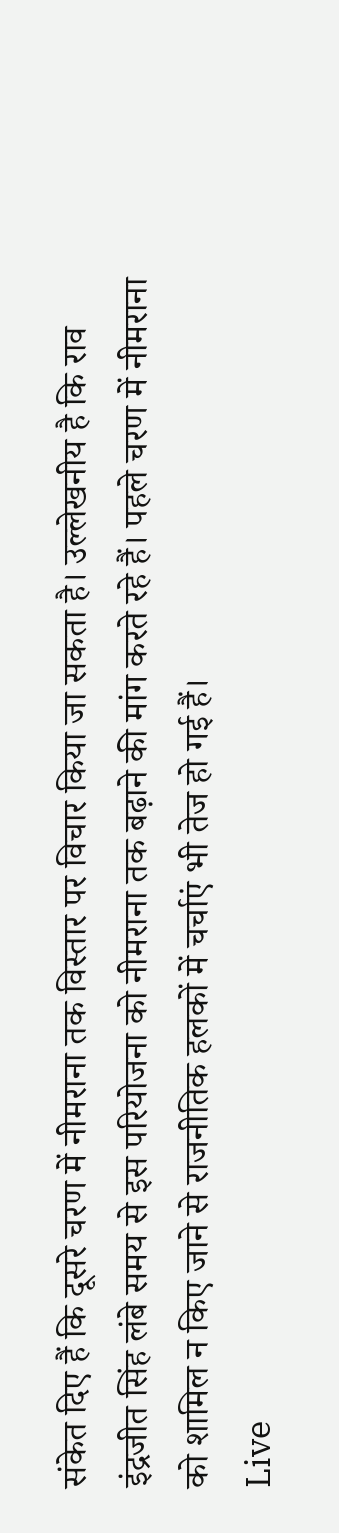संकेत दिए हैं कि दूसरे चरण में नीमराना तक विस्तार पर विचार किया जा सकता है। उल्लेखनीय है कि राव इंद्रजीत सिंह लंबे समय से इस परियोजना को नीमराना तक बढ़ाने की मांग करते रहे हैं। पहले चरण में नीमराना को शामिल न किए जाने से राजनीतिक हलकों में चर्चाएं भी तेज हो गई हैं।
Live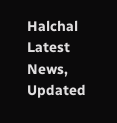Halchal Latest News, Updated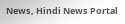News, Hindi News Portal